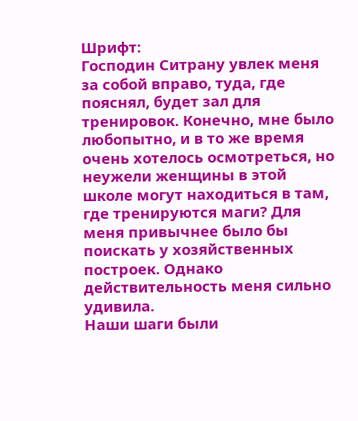Шрифт:
Господин Ситрану увлек меня за собой вправо, туда, где пояснял, будет зал для тренировок. Конечно, мне было любопытно, и в то же время очень хотелось осмотреться, но неужели женщины в этой школе могут находиться в там, где тренируются маги? Для меня привычнее было бы поискать у хозяйственных построек. Однако действительность меня сильно удивила.
Наши шаги были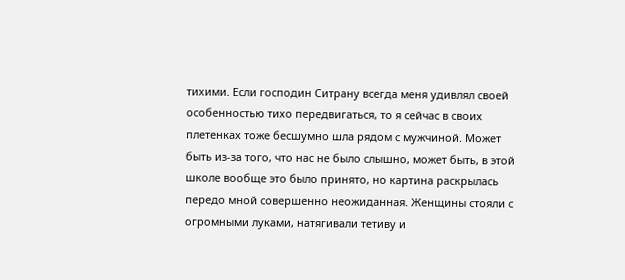тихими. Если господин Ситрану всегда меня удивлял своей особенностью тихо передвигаться, то я сейчас в своих плетенках тоже бесшумно шла рядом с мужчиной. Может быть из-за того, что нас не было слышно, может быть, в этой школе вообще это было принято, но картина раскрылась передо мной совершенно неожиданная. Женщины стояли с огромными луками, натягивали тетиву и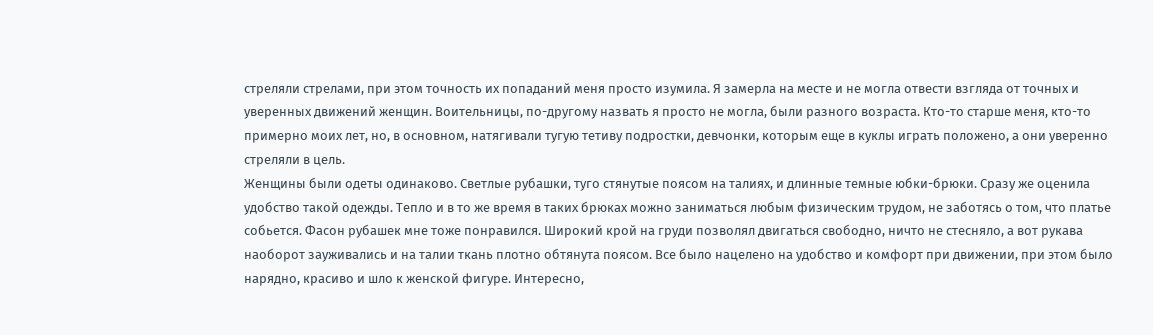стреляли стрелами, при этом точность их попаданий меня просто изумила. Я замерла на месте и не могла отвести взгляда от точных и уверенных движений женщин. Воительницы, по-другому назвать я просто не могла, были разного возраста. Кто-то старше меня, кто-то примерно моих лет, но, в основном, натягивали тугую тетиву подростки, девчонки, которым еще в куклы играть положено, а они уверенно стреляли в цель.
Женщины были одеты одинаково. Светлые рубашки, туго стянутые поясом на талиях, и длинные темные юбки-брюки. Сразу же оценила удобство такой одежды. Тепло и в то же время в таких брюках можно заниматься любым физическим трудом, не заботясь о том, что платье собьется. Фасон рубашек мне тоже понравился. Широкий крой на груди позволял двигаться свободно, ничто не стесняло, а вот рукава наоборот зауживались и на талии ткань плотно обтянута поясом. Все было нацелено на удобство и комфорт при движении, при этом было нарядно, красиво и шло к женской фигуре. Интересно,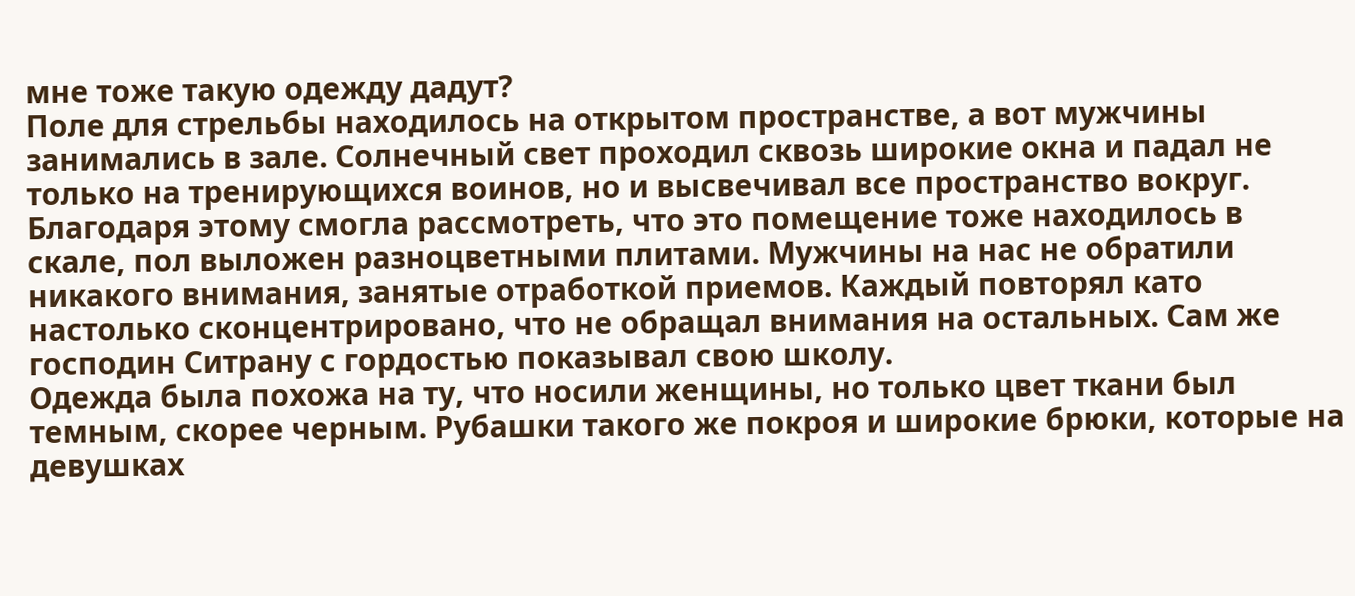мне тоже такую одежду дадут?
Поле для стрельбы находилось на открытом пространстве, а вот мужчины занимались в зале. Солнечный свет проходил сквозь широкие окна и падал не только на тренирующихся воинов, но и высвечивал все пространство вокруг. Благодаря этому смогла рассмотреть, что это помещение тоже находилось в скале, пол выложен разноцветными плитами. Мужчины на нас не обратили никакого внимания, занятые отработкой приемов. Каждый повторял като настолько сконцентрировано, что не обращал внимания на остальных. Сам же господин Ситрану с гордостью показывал свою школу.
Одежда была похожа на ту, что носили женщины, но только цвет ткани был темным, скорее черным. Рубашки такого же покроя и широкие брюки, которые на девушках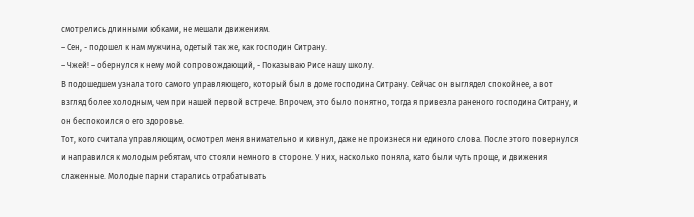смотрелись длинными юбками, не мешали движениям.
– Сен, - подошел к нам мужчина, одетый так же, как господин Ситрану.
– Чжей! – обернулся к нему мой сопровождающий, - Показываю Рисе нашу школу.
В подошедшем узнала того самого управляющего, который был в доме господина Ситрану. Сейчас он выглядел спокойнее, а вот взгляд более холодным, чем при нашей первой встрече. Впрочем, это было понятно, тогда я привезла раненого господина Ситрану, и он беспокоился о его здоровье.
Тот, кого считала управляющим, осмотрел меня внимательно и кивнул, даже не произнеся ни единого слова. После этого повернулся и направился к молодым ребятам, что стояли немного в стороне. У них, насколько поняла, като были чуть проще, и движения слаженные. Молодые парни старались отрабатывать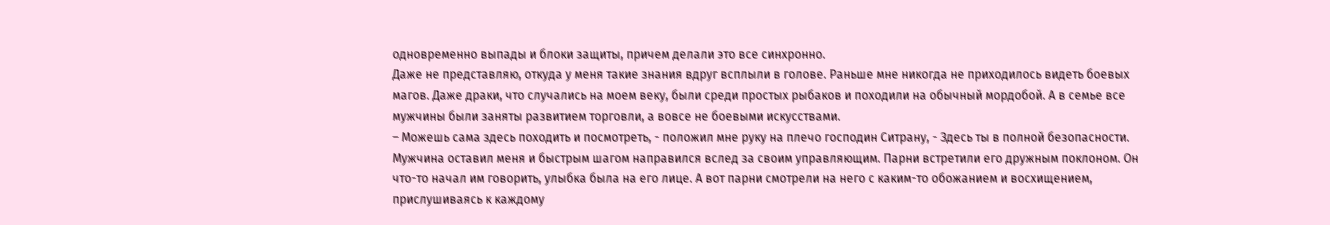одновременно выпады и блоки защиты, причем делали это все синхронно.
Даже не представляю, откуда у меня такие знания вдруг всплыли в голове. Раньше мне никогда не приходилось видеть боевых магов. Даже драки, что случались на моем веку, были среди простых рыбаков и походили на обычный мордобой. А в семье все мужчины были заняты развитием торговли, а вовсе не боевыми искусствами.
– Можешь сама здесь походить и посмотреть, - положил мне руку на плечо господин Ситрану, - Здесь ты в полной безопасности.
Мужчина оставил меня и быстрым шагом направился вслед за своим управляющим. Парни встретили его дружным поклоном. Он что-то начал им говорить, улыбка была на его лице. А вот парни смотрели на него с каким-то обожанием и восхищением, прислушиваясь к каждому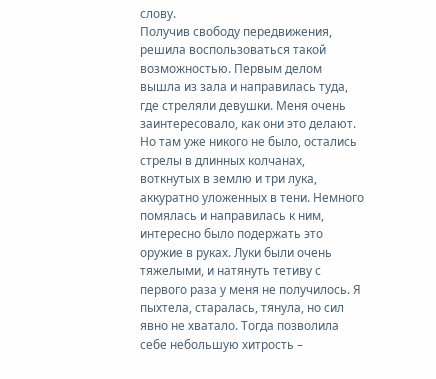слову.
Получив свободу передвижения, решила воспользоваться такой возможностью. Первым делом вышла из зала и направилась туда, где стреляли девушки. Меня очень заинтересовало, как они это делают. Но там уже никого не было, остались стрелы в длинных колчанах, воткнутых в землю и три лука, аккуратно уложенных в тени. Немного помялась и направилась к ним, интересно было подержать это оружие в руках. Луки были очень тяжелыми, и натянуть тетиву с первого раза у меня не получилось. Я пыхтела, старалась, тянула, но сил явно не хватало. Тогда позволила себе небольшую хитрость –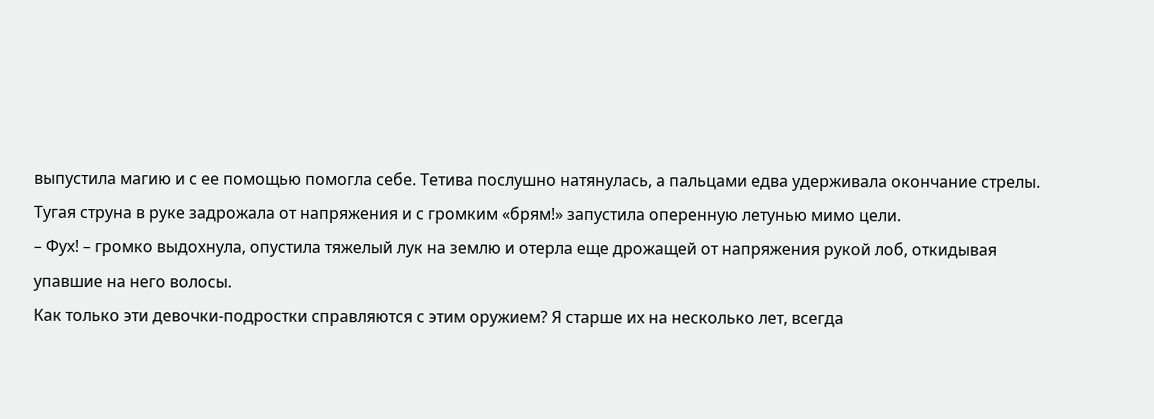выпустила магию и с ее помощью помогла себе. Тетива послушно натянулась, а пальцами едва удерживала окончание стрелы. Тугая струна в руке задрожала от напряжения и с громким «брям!» запустила оперенную летунью мимо цели.
– Фух! – громко выдохнула, опустила тяжелый лук на землю и отерла еще дрожащей от напряжения рукой лоб, откидывая упавшие на него волосы.
Как только эти девочки-подростки справляются с этим оружием? Я старше их на несколько лет, всегда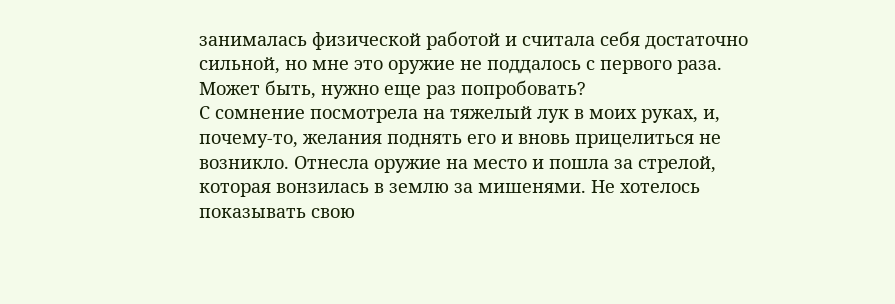занималась физической работой и считала себя достаточно сильной, но мне это оружие не поддалось с первого раза. Может быть, нужно еще раз попробовать?
С сомнение посмотрела на тяжелый лук в моих руках, и, почему-то, желания поднять его и вновь прицелиться не возникло. Отнесла оружие на место и пошла за стрелой, которая вонзилась в землю за мишенями. Не хотелось показывать свою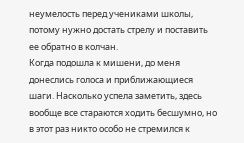неумелость перед учениками школы, потому нужно достать стрелу и поставить ее обратно в колчан.
Когда подошла к мишени, до меня донеслись голоса и приближающиеся шаги. Насколько успела заметить, здесь вообще все стараются ходить бесшумно, но в этот раз никто особо не стремился к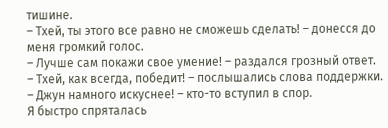тишине.
– Тхей, ты этого все равно не сможешь сделать! – донесся до меня громкий голос.
– Лучше сам покажи свое умение! – раздался грозный ответ.
– Тхей, как всегда, победит! – послышались слова поддержки.
– Джун намного искуснее! – кто-то вступил в спор.
Я быстро спряталась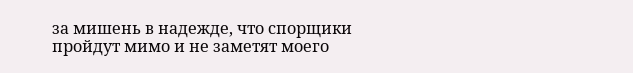за мишень в надежде, что спорщики пройдут мимо и не заметят моего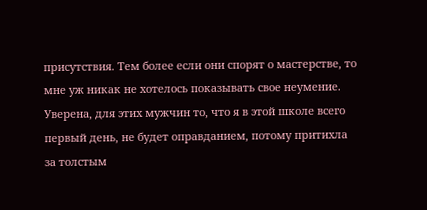присутствия. Тем более если они спорят о мастерстве, то мне уж никак не хотелось показывать свое неумение. Уверена, для этих мужчин то, что я в этой школе всего первый день, не будет оправданием, потому притихла за толстым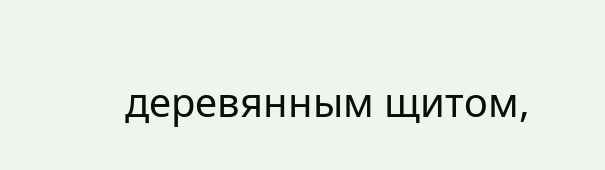деревянным щитом,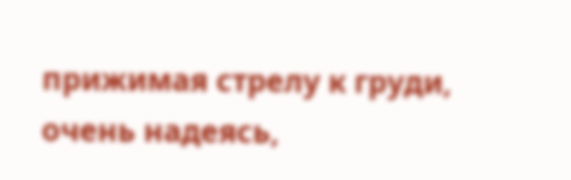прижимая стрелу к груди, очень надеясь,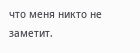что меня никто не заметит.